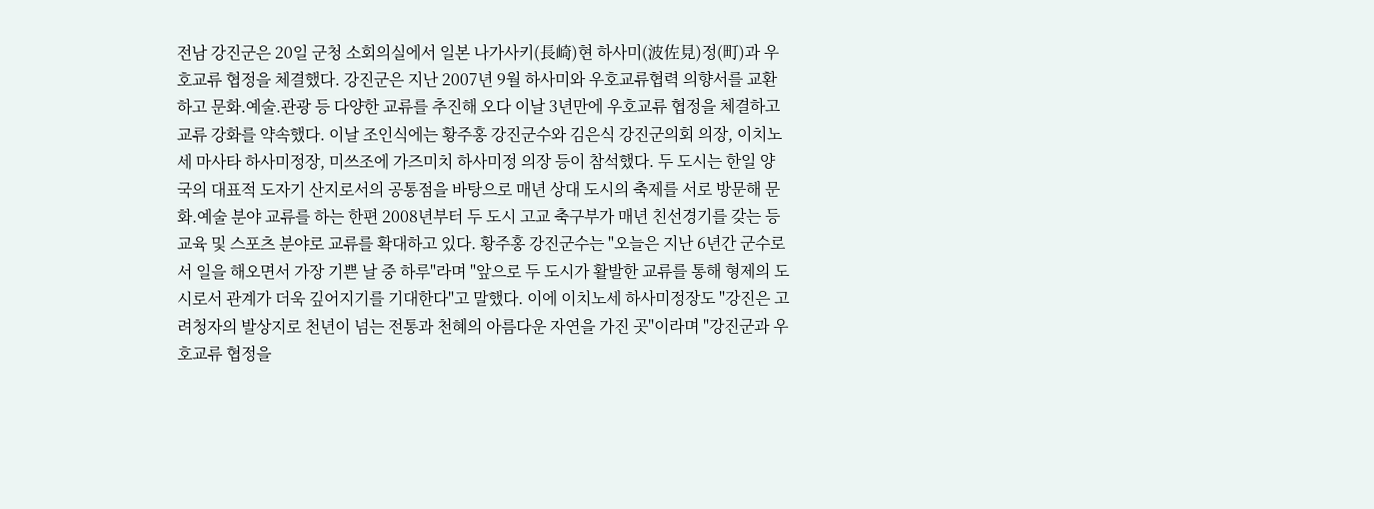전남 강진군은 20일 군청 소회의실에서 일본 나가사키(長崎)현 하사미(波佐見)정(町)과 우호교류 협정을 체결했다. 강진군은 지난 2007년 9월 하사미와 우호교류협력 의향서를 교환하고 문화.예술.관광 등 다양한 교류를 추진해 오다 이날 3년만에 우호교류 협정을 체결하고 교류 강화를 약속했다. 이날 조인식에는 황주홍 강진군수와 김은식 강진군의회 의장, 이치노세 마사타 하사미정장, 미쓰조에 가즈미치 하사미정 의장 등이 참석했다. 두 도시는 한일 양국의 대표적 도자기 산지로서의 공통점을 바탕으로 매년 상대 도시의 축제를 서로 방문해 문화.예술 분야 교류를 하는 한편 2008년부터 두 도시 고교 축구부가 매년 친선경기를 갖는 등 교육 및 스포츠 분야로 교류를 확대하고 있다. 황주홍 강진군수는 "오늘은 지난 6년간 군수로서 일을 해오면서 가장 기쁜 날 중 하루"라며 "앞으로 두 도시가 활발한 교류를 통해 형제의 도시로서 관계가 더욱 깊어지기를 기대한다"고 말했다. 이에 이치노세 하사미정장도 "강진은 고려청자의 발상지로 천년이 넘는 전통과 천혜의 아름다운 자연을 가진 곳"이라며 "강진군과 우호교류 협정을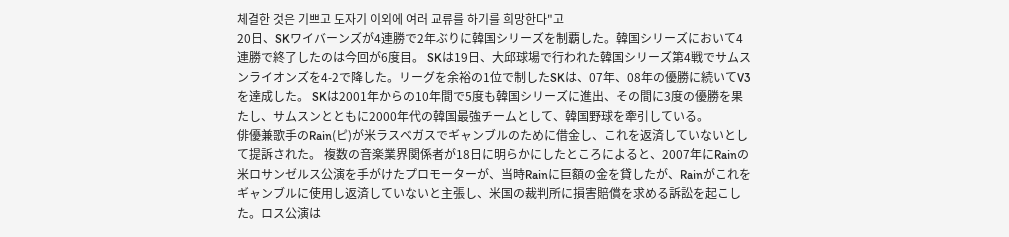체결한 것은 기쁘고 도자기 이외에 여러 교류를 하기를 희망한다"고
20日、SKワイバーンズが4連勝で2年ぶりに韓国シリーズを制覇した。韓国シリーズにおいて4連勝で終了したのは今回が6度目。 SKは19日、大邱球場で行われた韓国シリーズ第4戦でサムスンライオンズを4-2で降した。リーグを余裕の1位で制したSKは、07年、08年の優勝に続いてV3を達成した。 SKは2001年からの10年間で5度も韓国シリーズに進出、その間に3度の優勝を果たし、サムスンとともに2000年代の韓国最強チームとして、韓国野球を牽引している。
俳優兼歌手のRain(ピ)が米ラスベガスでギャンブルのために借金し、これを返済していないとして提訴された。 複数の音楽業界関係者が18日に明らかにしたところによると、2007年にRainの米ロサンゼルス公演を手がけたプロモーターが、当時Rainに巨額の金を貸したが、Rainがこれをギャンブルに使用し返済していないと主張し、米国の裁判所に損害賠償を求める訴訟を起こした。ロス公演は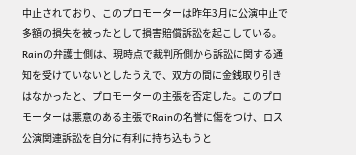中止されており、このプロモーターは昨年3月に公演中止で多額の損失を被ったとして損害賠償訴訟を起こしている。 Rainの弁護士側は、現時点で裁判所側から訴訟に関する通知を受けていないとしたうえで、双方の間に金銭取り引きはなかったと、プロモーターの主張を否定した。このプロモーターは悪意のある主張でRainの名誉に傷をつけ、ロス公演関連訴訟を自分に有利に持ち込もうと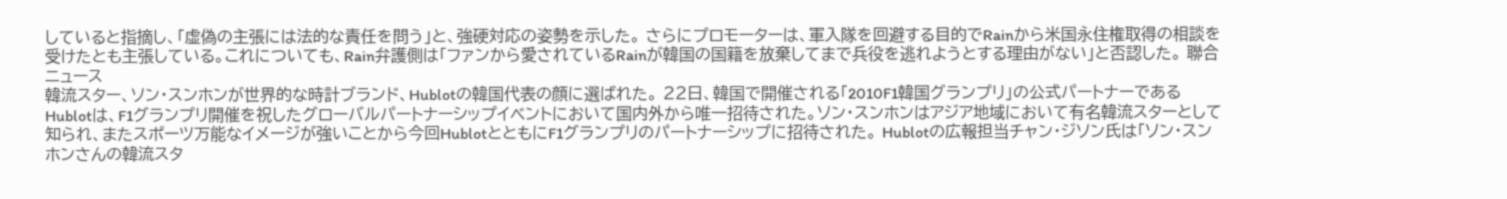していると指摘し、「虚偽の主張には法的な責任を問う」と、強硬対応の姿勢を示した。 さらにプロモーターは、軍入隊を回避する目的でRainから米国永住権取得の相談を受けたとも主張している。これについても、Rain弁護側は「ファンから愛されているRainが韓国の国籍を放棄してまで兵役を逃れようとする理由がない」と否認した。 聯合ニュース
韓流スター、ソン・スンホンが世界的な時計ブランド、Hublotの韓国代表の顔に選ばれた。 22日、韓国で開催される「2010F1韓国グランプリ」の公式パートナーであるHublotは、F1グランプリ開催を祝したグローバルパートナーシップイベントにおいて国内外から唯一招待された。ソン・スンホンはアジア地域において有名韓流スターとして知られ、またスポーツ万能なイメージが強いことから今回HublotとともにF1グランプリのパートナーシップに招待された。 Hublotの広報担当チャン・ジソン氏は「ソン・スンホンさんの韓流スタ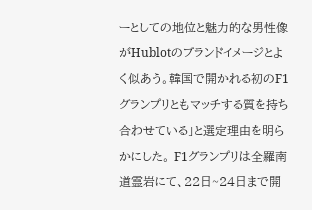ーとしての地位と魅力的な男性像がHublotのブランドイメージとよく似あう。韓国で開かれる初のF1グランプリともマッチする質を持ち合わせている」と選定理由を明らかにした。 F1グランプリは全羅南道霊岩にて、22日~24日まで開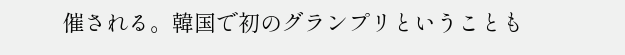催される。韓国で初のグランプリということも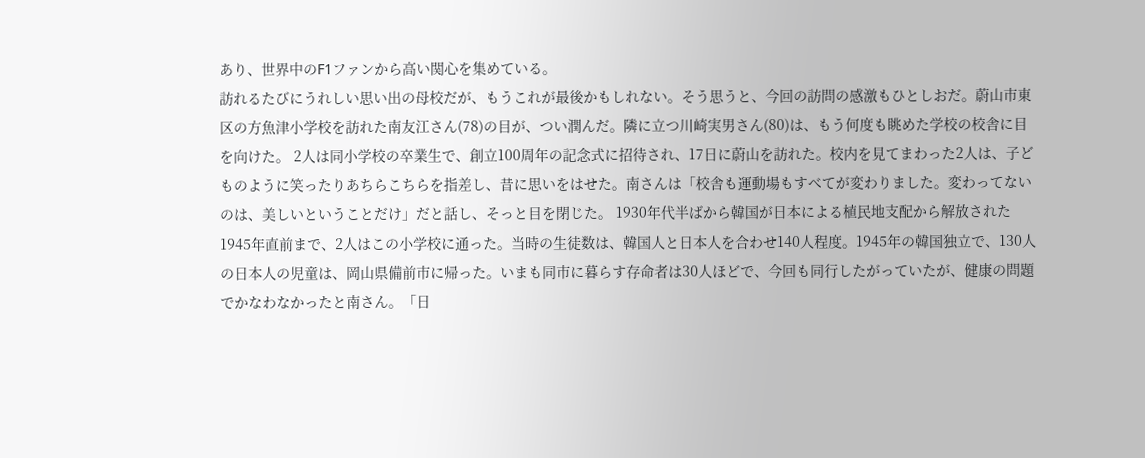あり、世界中のF1ファンから高い関心を集めている。
訪れるたびにうれしい思い出の母校だが、もうこれが最後かもしれない。そう思うと、今回の訪問の感激もひとしおだ。蔚山市東区の方魚津小学校を訪れた南友江さん(78)の目が、つい潤んだ。隣に立つ川崎実男さん(80)は、もう何度も眺めた学校の校舎に目を向けた。 2人は同小学校の卒業生で、創立100周年の記念式に招待され、17日に蔚山を訪れた。校内を見てまわった2人は、子どものように笑ったりあちらこちらを指差し、昔に思いをはせた。南さんは「校舎も運動場もすべてが変わりました。変わってないのは、美しいということだけ」だと話し、そっと目を閉じた。 1930年代半ばから韓国が日本による植民地支配から解放された1945年直前まで、2人はこの小学校に通った。当時の生徒数は、韓国人と日本人を合わせ140人程度。1945年の韓国独立で、130人の日本人の児童は、岡山県備前市に帰った。いまも同市に暮らす存命者は30人ほどで、今回も同行したがっていたが、健康の問題でかなわなかったと南さん。「日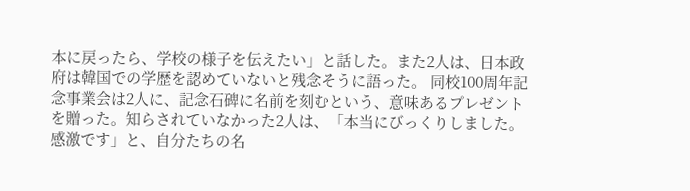本に戻ったら、学校の様子を伝えたい」と話した。また2人は、日本政府は韓国での学歴を認めていないと残念そうに語った。 同校100周年記念事業会は2人に、記念石碑に名前を刻むという、意味あるプレゼントを贈った。知らされていなかった2人は、「本当にびっくりしました。感激です」と、自分たちの名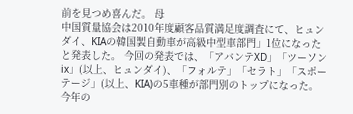前を見つめ喜んだ。 母
中国質量協会は2010年度顧客品質満足度調査にて、ヒュンダイ、KIAの韓国製自動車が高級中型車部門」1位になったと発表した。 今回の発表では、「アバンテXD」「ツーソンix」(以上、ヒュンダイ)、「フォルテ」「セラト」「スポーテージ」(以上、KIA)の5車種が部門別のトップになった。 今年の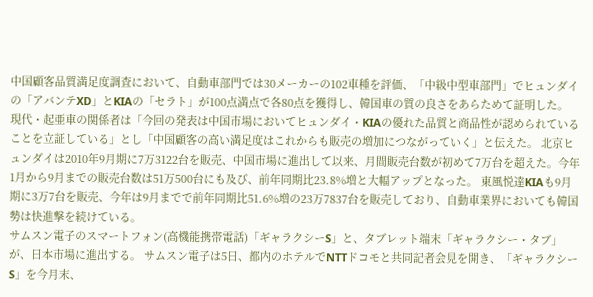中国顧客品質満足度調査において、自動車部門では30メーカーの102車種を評価、「中級中型車部門」でヒュンダイの「アバンテXD」とKIAの「セラト」が100点満点で各80点を獲得し、韓国車の質の良さをあらためて証明した。 現代・起亜車の関係者は「今回の発表は中国市場においてヒュンダイ・KIAの優れた品質と商品性が認められていることを立証している」とし「中国顧客の高い満足度はこれからも販売の増加につながっていく」と伝えた。 北京ヒュンダイは2010年9月期に7万3122台を販売、中国市場に進出して以来、月間販売台数が初めて7万台を超えた。今年1月から9月までの販売台数は51万500台にも及び、前年同期比23.8%増と大幅アップとなった。 東風悦達KIAも9月期に3万7台を販売、今年は9月までで前年同期比51.6%増の23万7837台を販売しており、自動車業界においても韓国勢は快進撃を続けている。
サムスン電子のスマートフォン(高機能携帯電話)「ギャラクシーS」と、タブレット端末「ギャラクシー・タブ」が、日本市場に進出する。 サムスン電子は5日、都内のホテルでNTTドコモと共同記者会見を開き、「ギャラクシーS」を今月末、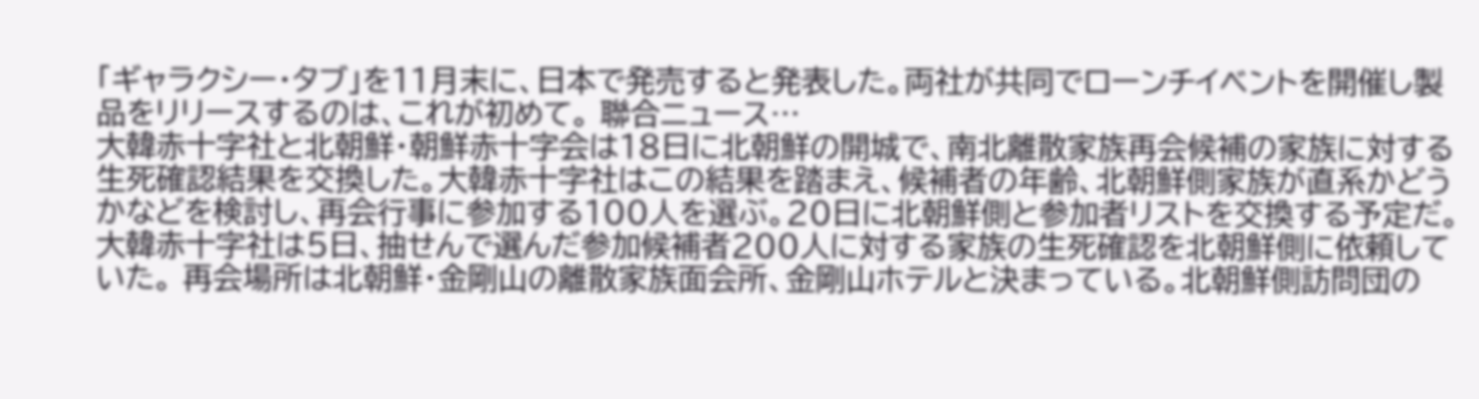「ギャラクシー・タブ」を11月末に、日本で発売すると発表した。両社が共同でローンチイベントを開催し製品をリリースするのは、これが初めて。 聯合ニュース…
大韓赤十字社と北朝鮮・朝鮮赤十字会は18日に北朝鮮の開城で、南北離散家族再会候補の家族に対する生死確認結果を交換した。大韓赤十字社はこの結果を踏まえ、候補者の年齢、北朝鮮側家族が直系かどうかなどを検討し、再会行事に参加する100人を選ぶ。20日に北朝鮮側と参加者リストを交換する予定だ。 大韓赤十字社は5日、抽せんで選んだ参加候補者200人に対する家族の生死確認を北朝鮮側に依頼していた。 再会場所は北朝鮮・金剛山の離散家族面会所、金剛山ホテルと決まっている。北朝鮮側訪問団の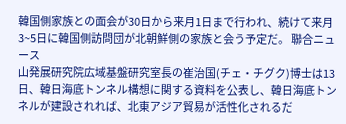韓国側家族との面会が30日から来月1日まで行われ、続けて来月3~5日に韓国側訪問団が北朝鮮側の家族と会う予定だ。 聯合ニュース
山発展研究院広域基盤研究室長の崔治国(チェ・チグク)博士は13日、韓日海底トンネル構想に関する資料を公表し、韓日海底トンネルが建設されれば、北東アジア貿易が活性化されるだ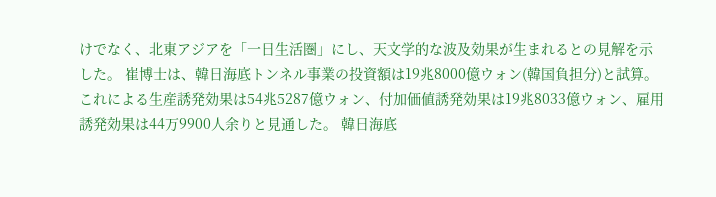けでなく、北東アジアを「一日生活圏」にし、天文学的な波及効果が生まれるとの見解を示した。 崔博士は、韓日海底トンネル事業の投資額は19兆8000億ウォン(韓国負担分)と試算。これによる生産誘発効果は54兆5287億ウォン、付加価値誘発効果は19兆8033億ウォン、雇用誘発効果は44万9900人余りと見通した。 韓日海底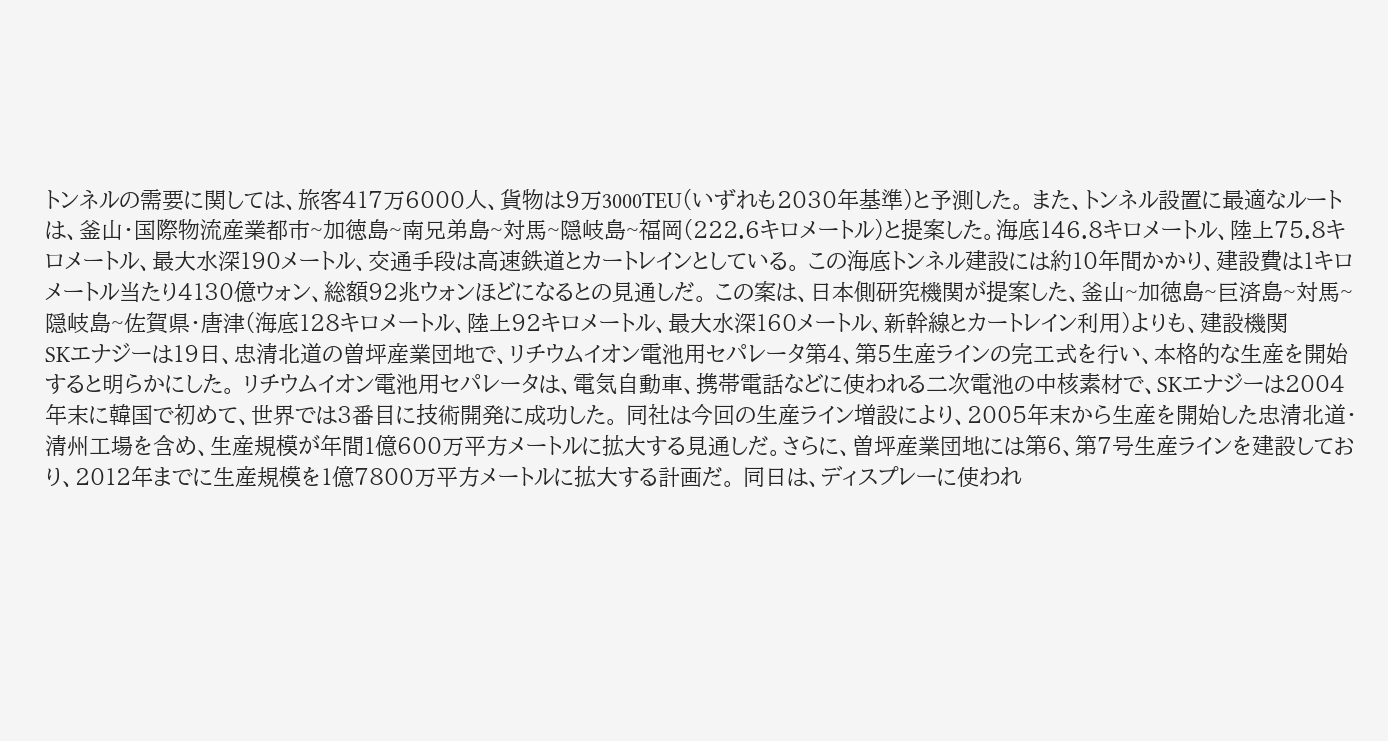トンネルの需要に関しては、旅客417万6000人、貨物は9万3000TEU(いずれも2030年基準)と予測した。 また、トンネル設置に最適なルートは、釜山・国際物流産業都市~加徳島~南兄弟島~対馬~隠岐島~福岡(222.6キロメートル)と提案した。海底146.8キロメートル、陸上75.8キロメートル、最大水深190メートル、交通手段は高速鉄道とカートレインとしている。 この海底トンネル建設には約10年間かかり、建設費は1キロメートル当たり4130億ウォン、総額92兆ウォンほどになるとの見通しだ。 この案は、日本側研究機関が提案した、釜山~加徳島~巨済島~対馬~隠岐島~佐賀県・唐津(海底128キロメートル、陸上92キロメートル、最大水深160メートル、新幹線とカートレイン利用)よりも、建設機関
SKエナジーは19日、忠清北道の曽坪産業団地で、リチウムイオン電池用セパレータ第4、第5生産ラインの完工式を行い、本格的な生産を開始すると明らかにした。 リチウムイオン電池用セパレータは、電気自動車、携帯電話などに使われる二次電池の中核素材で、SKエナジーは2004年末に韓国で初めて、世界では3番目に技術開発に成功した。 同社は今回の生産ライン増設により、2005年末から生産を開始した忠清北道・清州工場を含め、生産規模が年間1億600万平方メートルに拡大する見通しだ。さらに、曽坪産業団地には第6、第7号生産ラインを建設しており、2012年までに生産規模を1億7800万平方メートルに拡大する計画だ。 同日は、ディスプレーに使われ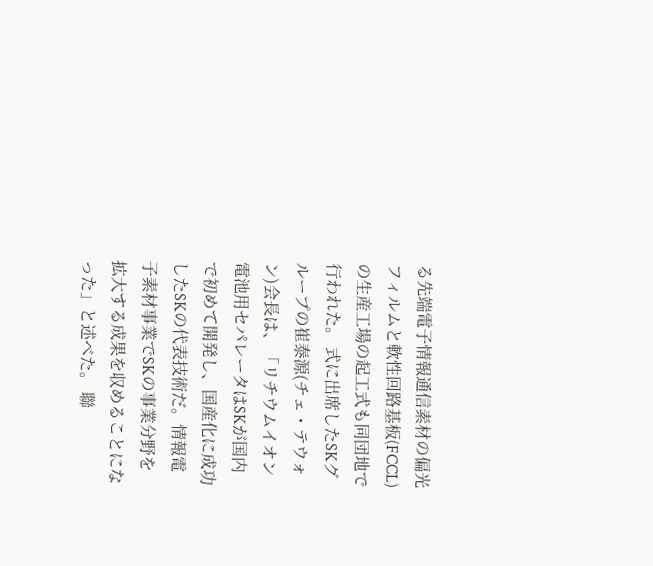る先端電子情報通信素材の偏光フィルムと軟性回路基板(FCCL)の生産工場の起工式も同団地で行われた。 式に出席したSKグループの崔泰源(チェ・テウォン)会長は、「リチウムイオン電池用セパレータはSKが国内で初めて開発し、国産化に成功したSKの代表技術だ。情報電子素材事業でSKの事業分野を拡大する成果を収めることになった」と述べた。 聯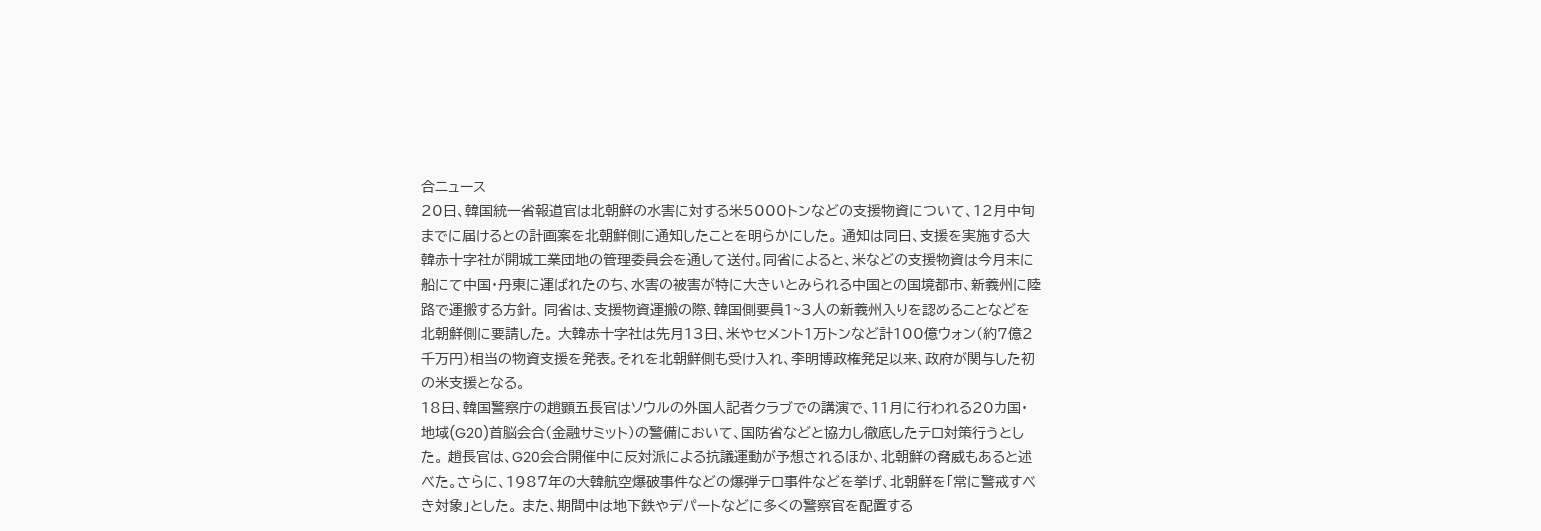合ニュース
20日、韓国統一省報道官は北朝鮮の水害に対する米5000トンなどの支援物資について、12月中旬までに届けるとの計画案を北朝鮮側に通知したことを明らかにした。 通知は同日、支援を実施する大韓赤十字社が開城工業団地の管理委員会を通して送付。同省によると、米などの支援物資は今月末に船にて中国・丹東に運ばれたのち、水害の被害が特に大きいとみられる中国との国境都市、新義州に陸路で運搬する方針。 同省は、支援物資運搬の際、韓国側要員1~3人の新義州入りを認めることなどを北朝鮮側に要請した。 大韓赤十字社は先月13日、米やセメント1万トンなど計100億ウォン(約7億2千万円)相当の物資支援を発表。それを北朝鮮側も受け入れ、李明博政権発足以来、政府が関与した初の米支援となる。
18日、韓国警察庁の趙顕五長官はソウルの外国人記者クラブでの講演で、11月に行われる20カ国・地域(G20)首脳会合(金融サミット)の警備において、国防省などと協力し徹底したテロ対策行うとした。 趙長官は、G20会合開催中に反対派による抗議運動が予想されるほか、北朝鮮の脅威もあると述べた。さらに、1987年の大韓航空爆破事件などの爆弾テロ事件などを挙げ、北朝鮮を「常に警戒すべき対象」とした。 また、期間中は地下鉄やデパートなどに多くの警察官を配置する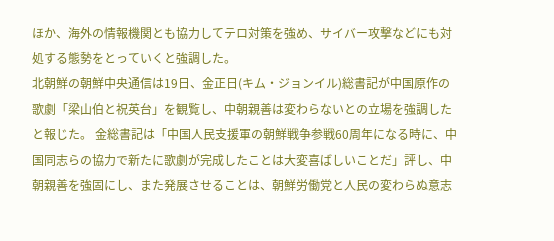ほか、海外の情報機関とも協力してテロ対策を強め、サイバー攻撃などにも対処する態勢をとっていくと強調した。
北朝鮮の朝鮮中央通信は19日、金正日(キム・ジョンイル)総書記が中国原作の歌劇「梁山伯と祝英台」を観覧し、中朝親善は変わらないとの立場を強調したと報じた。 金総書記は「中国人民支援軍の朝鮮戦争参戦60周年になる時に、中国同志らの協力で新たに歌劇が完成したことは大変喜ばしいことだ」評し、中朝親善を強固にし、また発展させることは、朝鮮労働党と人民の変わらぬ意志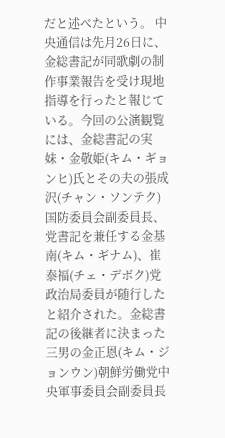だと述べたという。 中央通信は先月26日に、金総書記が同歌劇の制作事業報告を受け現地指導を行ったと報じている。今回の公演観覧には、金総書記の実妹・金敬姫(キム・ギョンヒ)氏とその夫の張成沢(チャン・ソンテク)国防委員会副委員長、党書記を兼任する金基南(キム・ギナム)、崔泰福(チェ・デボク)党政治局委員が随行したと紹介された。金総書記の後継者に決まった三男の金正恩(キム・ジョンウン)朝鮮労働党中央軍事委員会副委員長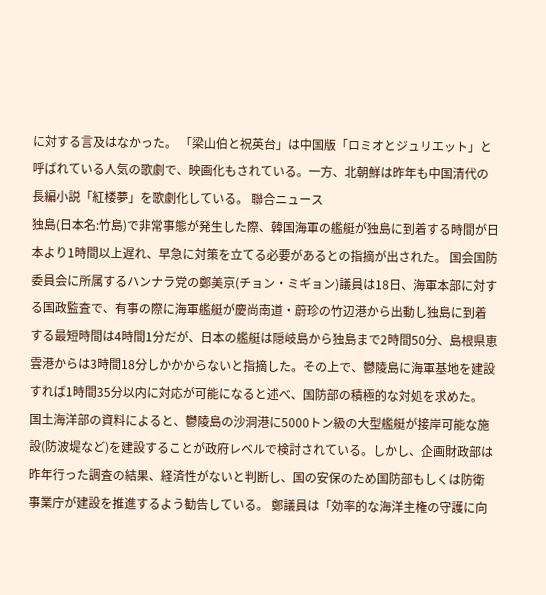に対する言及はなかった。 「梁山伯と祝英台」は中国版「ロミオとジュリエット」と呼ばれている人気の歌劇で、映画化もされている。一方、北朝鮮は昨年も中国清代の長編小説「紅楼夢」を歌劇化している。 聯合ニュース
独島(日本名:竹島)で非常事態が発生した際、韓国海軍の艦艇が独島に到着する時間が日本より1時間以上遅れ、早急に対策を立てる必要があるとの指摘が出された。 国会国防委員会に所属するハンナラ党の鄭美京(チョン・ミギョン)議員は18日、海軍本部に対する国政監査で、有事の際に海軍艦艇が慶尚南道・蔚珍の竹辺港から出動し独島に到着する最短時間は4時間1分だが、日本の艦艇は隠岐島から独島まで2時間50分、島根県恵雲港からは3時間18分しかかからないと指摘した。その上で、鬱陵島に海軍基地を建設すれば1時間35分以内に対応が可能になると述べ、国防部の積極的な対処を求めた。 国土海洋部の資料によると、鬱陵島の沙洞港に5000トン級の大型艦艇が接岸可能な施設(防波堤など)を建設することが政府レベルで検討されている。しかし、企画財政部は昨年行った調査の結果、経済性がないと判断し、国の安保のため国防部もしくは防衛事業庁が建設を推進するよう勧告している。 鄭議員は「効率的な海洋主権の守護に向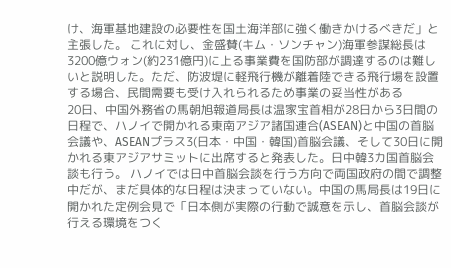け、海軍基地建設の必要性を国土海洋部に強く働きかけるべきだ」と主張した。 これに対し、金盛賛(キム・ソンチャン)海軍参謀総長は3200億ウォン(約231億円)に上る事業費を国防部が調達するのは難しいと説明した。ただ、防波堤に軽飛行機が離着陸できる飛行場を設置する場合、民間需要も受け入れられるため事業の妥当性がある
20日、中国外務省の馬朝旭報道局長は温家宝首相が28日から3日間の日程で、ハノイで開かれる東南アジア諸国連合(ASEAN)と中国の首脳会議や、ASEANプラス3(日本・中国・韓国)首脳会議、そして30日に開かれる東アジアサミットに出席すると発表した。日中韓3カ国首脳会談も行う。 ハノイでは日中首脳会談を行う方向で両国政府の間で調整中だが、まだ具体的な日程は決まっていない。中国の馬局長は19日に開かれた定例会見で「日本側が実際の行動で誠意を示し、首脳会談が行える環境をつく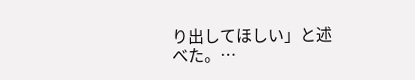り出してほしい」と述べた。…